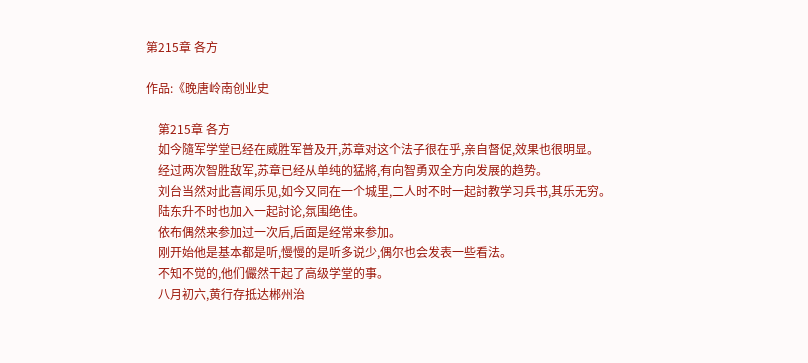第215章 各方

作品:《晚唐岭南创业史

    第215章 各方
    如今隨军学堂已经在威胜军普及开,苏章对这个法子很在乎,亲自督促,效果也很明显。
    经过两次智胜敌军,苏章已经从单纯的猛將,有向智勇双全方向发展的趋势。
    刘台当然对此喜闻乐见,如今又同在一个城里,二人时不时一起討教学习兵书,其乐无穷。
    陆东升不时也加入一起討论,氛围绝佳。
    依布偶然来参加过一次后,后面是经常来参加。
    刚开始他是基本都是听,慢慢的是听多说少,偶尔也会发表一些看法。
    不知不觉的,他们儼然干起了高级学堂的事。
    八月初六,黄行存抵达郴州治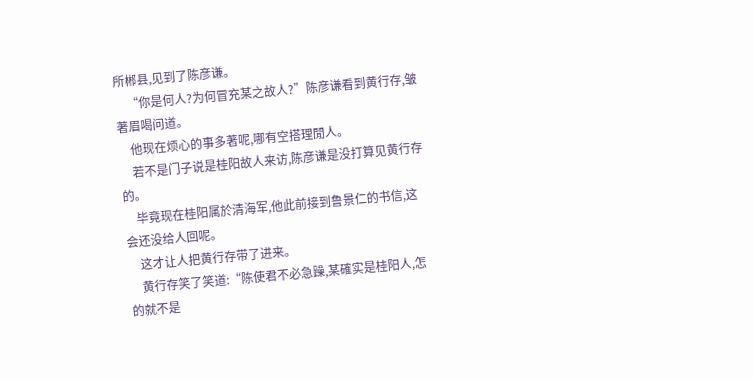所郴县,见到了陈彦谦。
    “你是何人?为何冒充某之故人?”陈彦谦看到黄行存,皱著眉喝问道。
    他现在烦心的事多著呢,哪有空搭理閒人。
    若不是门子说是桂阳故人来访,陈彦谦是没打算见黄行存的。
    毕竟现在桂阳属於清海军,他此前接到鲁景仁的书信,这会还没给人回呢。
    这才让人把黄行存带了进来。
    黄行存笑了笑道:“陈使君不必急躁,某確实是桂阳人,怎的就不是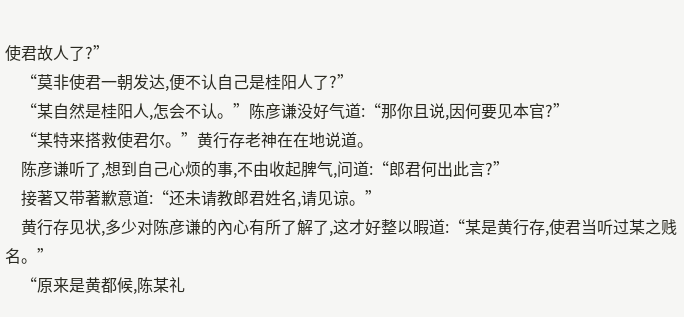使君故人了?”
    “莫非使君一朝发达,便不认自己是桂阳人了?”
    “某自然是桂阳人,怎会不认。”陈彦谦没好气道:“那你且说,因何要见本官?”
    “某特来搭救使君尔。”黄行存老神在在地说道。
    陈彦谦听了,想到自己心烦的事,不由收起脾气,问道:“郎君何出此言?”
    接著又带著歉意道:“还未请教郎君姓名,请见谅。”
    黄行存见状,多少对陈彦谦的內心有所了解了,这才好整以暇道:“某是黄行存,使君当听过某之贱名。”
    “原来是黄都候,陈某礼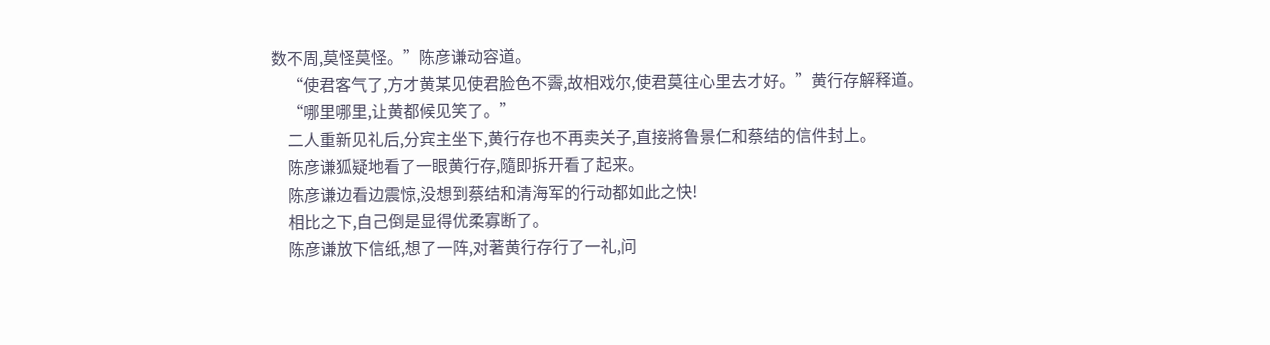数不周,莫怪莫怪。”陈彦谦动容道。
    “使君客气了,方才黄某见使君脸色不霽,故相戏尔,使君莫往心里去才好。”黄行存解释道。
    “哪里哪里,让黄都候见笑了。”
    二人重新见礼后,分宾主坐下,黄行存也不再卖关子,直接將鲁景仁和蔡结的信件封上。
    陈彦谦狐疑地看了一眼黄行存,隨即拆开看了起来。
    陈彦谦边看边震惊,没想到蔡结和清海军的行动都如此之快!
    相比之下,自己倒是显得优柔寡断了。
    陈彦谦放下信纸,想了一阵,对著黄行存行了一礼,问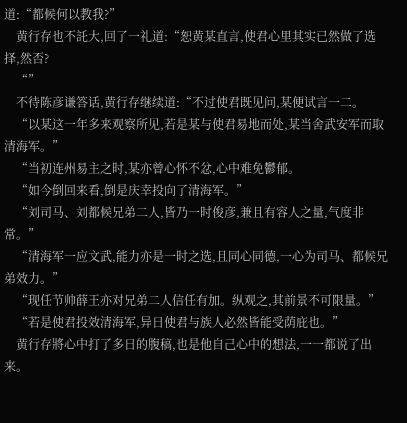道:“都候何以教我?”
    黄行存也不託大,回了一礼道:“恕黄某直言,使君心里其实已然做了选择,然否?
    “”
    不待陈彦谦答话,黄行存继续道:“不过使君既见问,某便试言一二。
    “以某这一年多来观察所见,若是某与使君易地而处,某当舍武安军而取清海军。”
    “当初连州易主之时,某亦曾心怀不忿,心中难免鬱郁。
    “如今倒回来看,倒是庆幸投向了清海军。”
    “刘司马、刘都候兄弟二人,皆乃一时俊彦,兼且有容人之量,气度非常。”
    “清海军一应文武,能力亦是一时之选,且同心同德,一心为司马、都候兄弟效力。”
    “现任节帅薛王亦对兄弟二人信任有加。纵观之,其前景不可限量。”
    “若是使君投效清海军,异日使君与族人必然皆能受荫庇也。”
    黄行存將心中打了多日的腹稿,也是他自己心中的想法,一一都说了出来。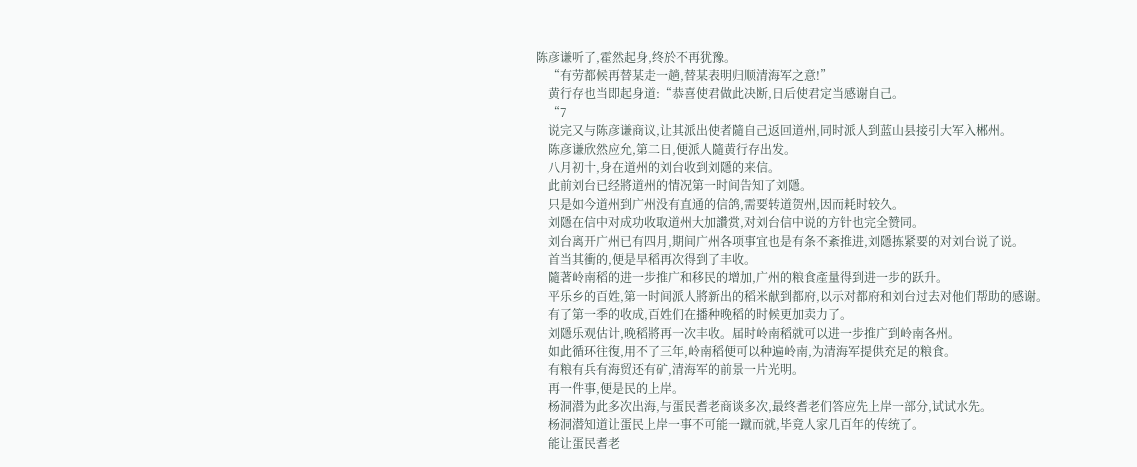陈彦谦听了,霍然起身,终於不再犹豫。
    “有劳都候再替某走一趟,替某表明归顺清海军之意!”
    黄行存也当即起身道:“恭喜使君做此决断,日后使君定当感谢自己。
    “7
    说完又与陈彦谦商议,让其派出使者隨自己返回道州,同时派人到蓝山县接引大军入郴州。
    陈彦谦欣然应允,第二日,便派人隨黄行存出发。
    八月初十,身在道州的刘台收到刘隱的来信。
    此前刘台已经將道州的情况第一时间告知了刘隱。
    只是如今道州到广州没有直通的信鸽,需要转道贺州,因而耗时较久。
    刘隱在信中对成功收取道州大加讚赏,对刘台信中说的方针也完全赞同。
    刘台离开广州已有四月,期间广州各项事宜也是有条不紊推进,刘隱拣紧要的对刘台说了说。
    首当其衝的,便是早稻再次得到了丰收。
    隨著岭南稻的进一步推广和移民的增加,广州的粮食產量得到进一步的跃升。
    平乐乡的百姓,第一时间派人將新出的稻米献到都府,以示对都府和刘台过去对他们帮助的感谢。
    有了第一季的收成,百姓们在播种晚稻的时候更加卖力了。
    刘隱乐观估计,晚稻將再一次丰收。届时岭南稻就可以进一步推广到岭南各州。
    如此循环往復,用不了三年,岭南稻便可以种遍岭南,为清海军提供充足的粮食。
    有粮有兵有海贸还有矿,清海军的前景一片光明。
    再一件事,便是民的上岸。
    杨洞潜为此多次出海,与蛋民耆老商谈多次,最终耆老们答应先上岸一部分,试试水先。
    杨洞潜知道让蛋民上岸一事不可能一蹴而就,毕竟人家几百年的传统了。
    能让蛋民耆老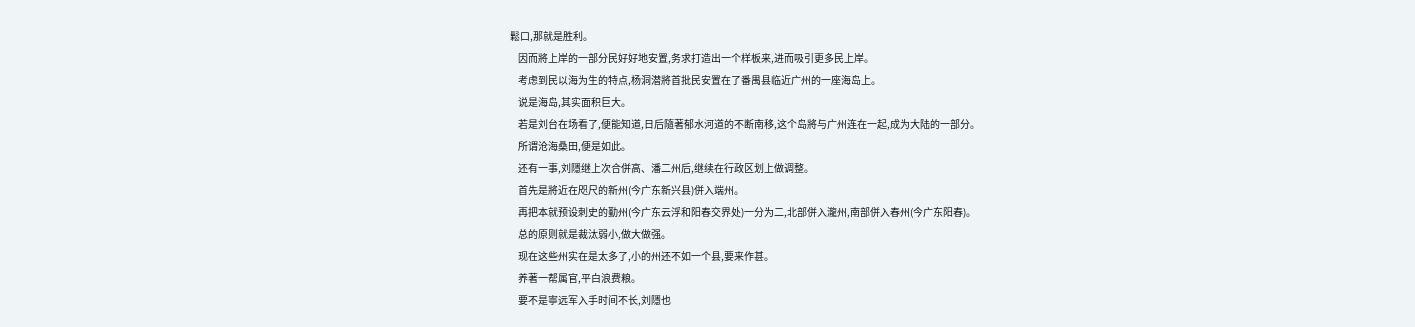鬆口,那就是胜利。
    因而將上岸的一部分民好好地安置,务求打造出一个样板来,进而吸引更多民上岸。
    考虑到民以海为生的特点,杨洞潜將首批民安置在了番禺县临近广州的一座海岛上。
    说是海岛,其实面积巨大。
    若是刘台在场看了,便能知道,日后隨著郁水河道的不断南移,这个岛將与广州连在一起,成为大陆的一部分。
    所谓沧海桑田,便是如此。
    还有一事,刘隱继上次合併高、潘二州后,继续在行政区划上做调整。
    首先是將近在咫尺的新州(今广东新兴县)併入端州。
    再把本就预设刺史的勤州(今广东云浮和阳春交界处)一分为二,北部併入瀧州,南部併入春州(今广东阳春)。
    总的原则就是裁汰弱小,做大做强。
    现在这些州实在是太多了,小的州还不如一个县,要来作甚。
    养著一帮属官,平白浪费粮。
    要不是寧远军入手时间不长,刘隱也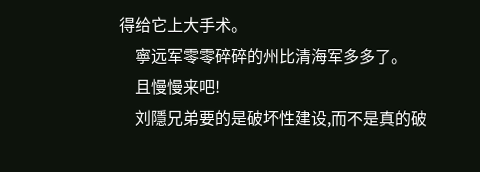得给它上大手术。
    寧远军零零碎碎的州比清海军多多了。
    且慢慢来吧!
    刘隱兄弟要的是破坏性建设,而不是真的破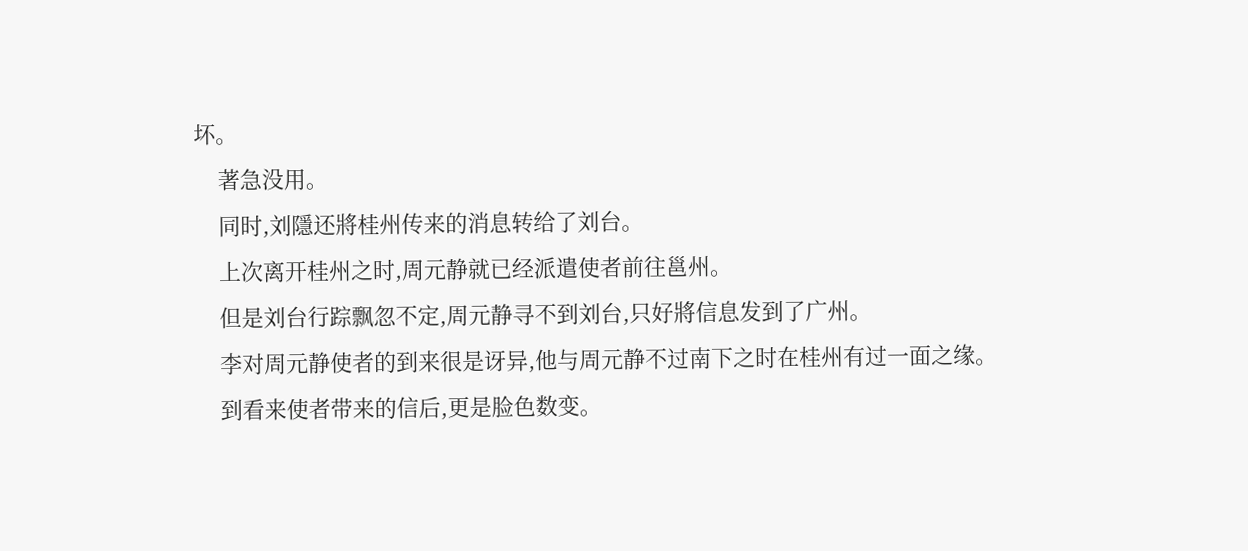坏。
    著急没用。
    同时,刘隱还將桂州传来的消息转给了刘台。
    上次离开桂州之时,周元静就已经派遣使者前往邕州。
    但是刘台行踪飘忽不定,周元静寻不到刘台,只好將信息发到了广州。
    李对周元静使者的到来很是讶异,他与周元静不过南下之时在桂州有过一面之缘。
    到看来使者带来的信后,更是脸色数变。